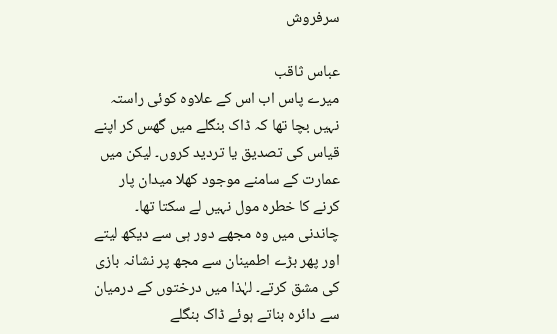سرفروش

عباس ثاقب
میرے پاس اب اس کے علاوہ کوئی راستہ نہیں بچا تھا کہ ڈاک بنگلے میں گھس کر اپنے قیاس کی تصدیق یا تردید کروں۔ لیکن میں عمارت کے سامنے موجود کھلا میدان پار کرنے کا خطرہ مول نہیں لے سکتا تھا۔ چاندنی میں وہ مجھے دور ہی سے دیکھ لیتے اور پھر بڑے اطمینان سے مجھ پر نشانہ بازی کی مشق کرتے۔ لہٰذا میں درختوں کے درمیان سے دائرہ بناتے ہوئے ڈاک بنگلے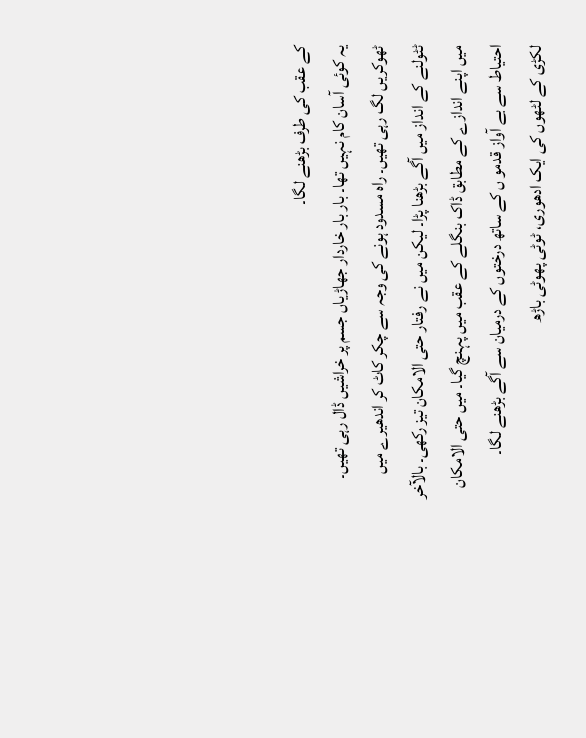کے عقب کی طرف بڑھنے لگا۔
یہ کوئی آسان کام نہیں تھا۔ بار بار خاردار جھاڑیاں جسم پر خراشیں ڈال رہی تھیں۔ ٹھوکریں لگ رہی تھیں۔ راہ مسدود ہونے کی وجہ سے چکر کاٹ کر اندھیرے میں ٹٹولنے کے انداز میں آگے بڑھنا پڑا۔ لیکن میں نے رفتار حتی الامکان تیز رکھی۔ بالآخر میں اپنے اندازے کے مطابق ڈاک بنگلے کے عقب میں پہنچ گیا۔ میں حتی الامکان احتیاط سے بے آواز قدمو ں کے ساتھ درختوں کے درمیان سے آگے بڑھنے لگا۔
لکڑی کے لٹھوں کی ایک ادھوری، ٹوٹی پھوٹی باڑھ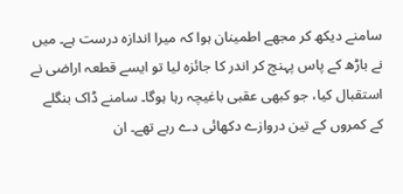سامنے دیکھ کر مجھے اطمینان ہوا کہ میرا اندازہ درست ہے۔ میں نے باڑھ کے پاس پہنچ کر اندر کا جائزہ لیا تو ایسے قطعہ اراضی نے استقبال کیا، جو کبھی عقبی باغیچہ رہا ہوگا۔ سامنے ڈاک بنگلے کے کمروں کے تین دروازے دکھائی دے رہے تھے۔ ان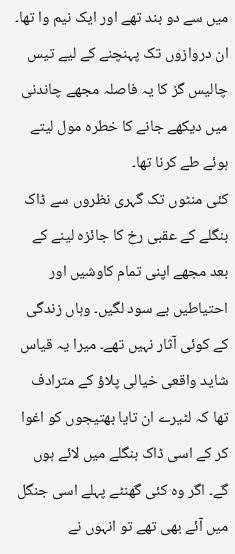میں سے دو بند تھے اور ایک نیم وا تھا۔ ان دروازوں تک پہنچنے کے لیے تیس چالیس گز کا یہ فاصلہ مجھے چاندنی میں دیکھے جانے کا خطرہ مول لیتے ہوئے طے کرنا تھا۔
کئی منٹوں تک گہری نظروں سے ڈاک بنگلے کے عقبی رخ کا جائزہ لینے کے بعد مجھے اپنی تمام کاوشیں اور احتیاطیں بے سود لگیں۔ وہاں زندگی کے کوئی آثار نہیں تھے۔ میرا یہ قیاس شاید واقعی خیالی پلاؤ کے مترادف تھا کہ لٹیرے ان تایا بھتیجوں کو اغوا کر کے اسی ڈاک بنگلے میں لائے ہوں گے۔ اگر وہ کئی گھنٹے پہلے اسی جنگل میں آئے بھی تھے تو انہوں نے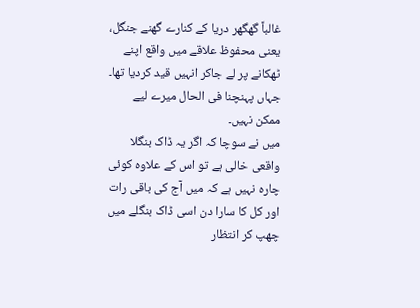غالباً گھگھر دریا کے کنارے گھنے جنگل، یعنی محفوظ علاقے میں واقع اپنے ٹھکانے پر لے جاکر انہیں قید کردیا تھا۔ جہاں پہنچنا فی الحال میرے لیے ممکن نہیں۔
میں نے سوچا کہ اگر یہ ڈاک بنگلا واقعی خالی ہے تو اس کے علاوہ کوئی چارہ نہیں ہے کہ میں آج کی باقی رات اور کل کا سارا دن اسی ڈاک بنگلے میں چھپ کر انتظار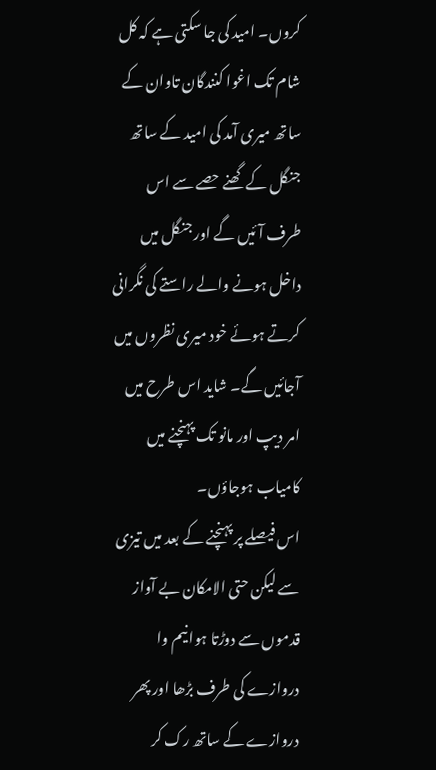کروں۔ امید کی جا سکتی ہے کہ کل شام تک اغوا کنندگان تاوان کے ساتھ میری آمد کی امید کے ساتھ جنگل کے گھنے حصے سے اس طرف آئیں گے اور جنگل میں داخل ہونے والے راستے کی نگرانی کرتے ہوئے خود میری نظروں میں آجائیں گے۔ شاید اس طرح میں امر دیپ اور مانو تک پہنچنے میں کامیاب ہوجاؤں۔
اس فیصلے پر پہنچنے کے بعد میں تیزی سے لیکن حتی الامکان بے آواز قدموں سے دوڑتا ہوا نیم وا دروازے کی طرف بڑھا اور پھر دروازے کے ساتھ رک کر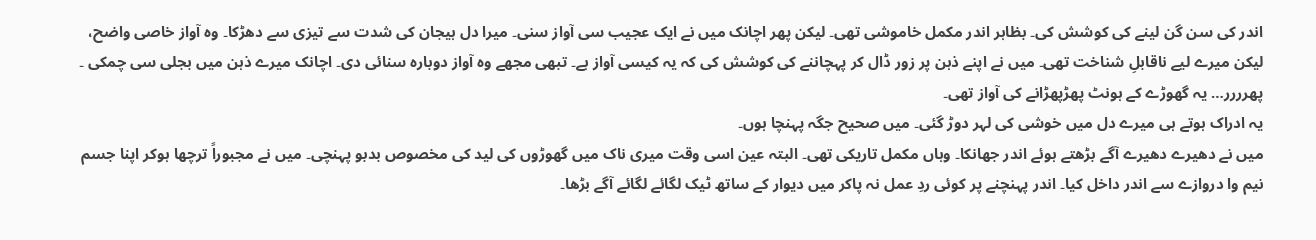اندر کی سن گن لینے کی کوشش کی۔ بظاہر اندر مکمل خاموشی تھی۔ لیکن پھر اچانک میں نے ایک عجیب سی آواز سنی۔ میرا دل ہیجان کی شدت سے تیزی سے دھڑکا۔ وہ آواز خاصی واضح، لیکن میرے لیے ناقابلِ شناخت تھی۔ میں نے اپنے ذہن پر زور ڈال کر پہچاننے کی کوشش کی کہ یہ کیسی آواز ہے۔ تبھی مجھے وہ آواز دوبارہ سنائی دی۔ اچانک میرے ذہن میں بجلی سی چمکی ۔ پھرررر… یہ گھوڑے کے ہونٹ پھڑپھڑانے کی آواز تھی۔
یہ ادراک ہوتے ہی میرے دل میں خوشی کی لہر دوڑ گئی۔ میں صحیح جگہ پہنچا ہوں۔
میں نے دھیرے دھیرے آگے بڑھتے ہوئے اندر جھانکا۔ وہاں مکمل تاریکی تھی۔ البتہ عین اسی وقت میری ناک میں گھوڑوں کی لید کی مخصوص بدبو پہنچی۔ میں نے مجبوراً ترچھا ہوکر اپنا جسم نیم وا دروازے سے اندر داخل کیا۔ اندر پہنچنے پر کوئی ردِ عمل نہ پاکر میں دیوار کے ساتھ ٹیک لگائے لگائے آگے بڑھا۔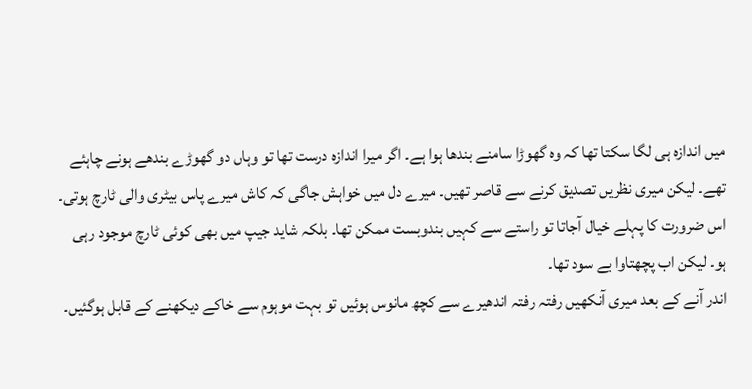میں اندازہ ہی لگا سکتا تھا کہ وہ گھوڑا سامنے بندھا ہوا ہے۔ اگر میرا اندازہ درست تھا تو وہاں دو گھوڑے بندھے ہونے چاہئے تھے۔ لیکن میری نظریں تصدیق کرنے سے قاصر تھیں۔ میرے دل میں خواہش جاگی کہ کاش میرے پاس بیٹری والی ٹارچ ہوتی۔ اس ضرورت کا پہلے خیال آجاتا تو راستے سے کہیں بندوبست ممکن تھا۔ بلکہ شاید جیپ میں بھی کوئی ٹارچ موجود رہی ہو۔ لیکن اب پچھتاوا بے سود تھا۔
اندر آنے کے بعد میری آنکھیں رفتہ رفتہ اندھیرے سے کچھ مانوس ہوئیں تو بہت موہوم سے خاکے دیکھنے کے قابل ہوگئیں۔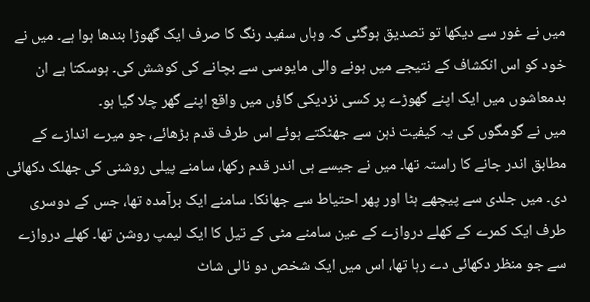میں نے غور سے دیکھا تو تصدیق ہوگئی کہ وہاں سفید رنگ کا صرف ایک گھوڑا بندھا ہوا ہے۔ میں نے خود کو اس انکشاف کے نتیجے میں ہونے والی مایوسی سے بچانے کی کوشش کی۔ ہوسکتا ہے ان بدمعاشوں میں ایک اپنے گھوڑے پر کسی نزدیکی گاؤں میں واقع اپنے گھر چلا گیا ہو۔
میں نے گومگوں کی یہ کیفیت ذہن سے جھٹکتے ہوئے اس طرف قدم بڑھائے، جو میرے اندازے کے مطابق اندر جانے کا راستہ تھا۔ میں نے جیسے ہی اندر قدم رکھا، سامنے پیلی روشنی کی جھلک دکھائی دی۔ میں جلدی سے پیچھے ہٹا اور پھر احتیاط سے جھانکا۔ سامنے ایک برآمدہ تھا، جس کے دوسری طرف ایک کمرے کے کھلے دروازے کے عین سامنے مٹی کے تیل کا ایک لیمپ روشن تھا۔ کھلے دروازے سے جو منظر دکھائی دے رہا تھا، اس میں ایک شخص دو نالی شاٹ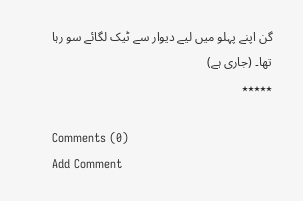گن اپنے پہلو میں لیے دیوار سے ٹیک لگائے سو رہا تھا۔ (جاری ہے)
٭٭٭٭٭

Comments (0)
Add Comment